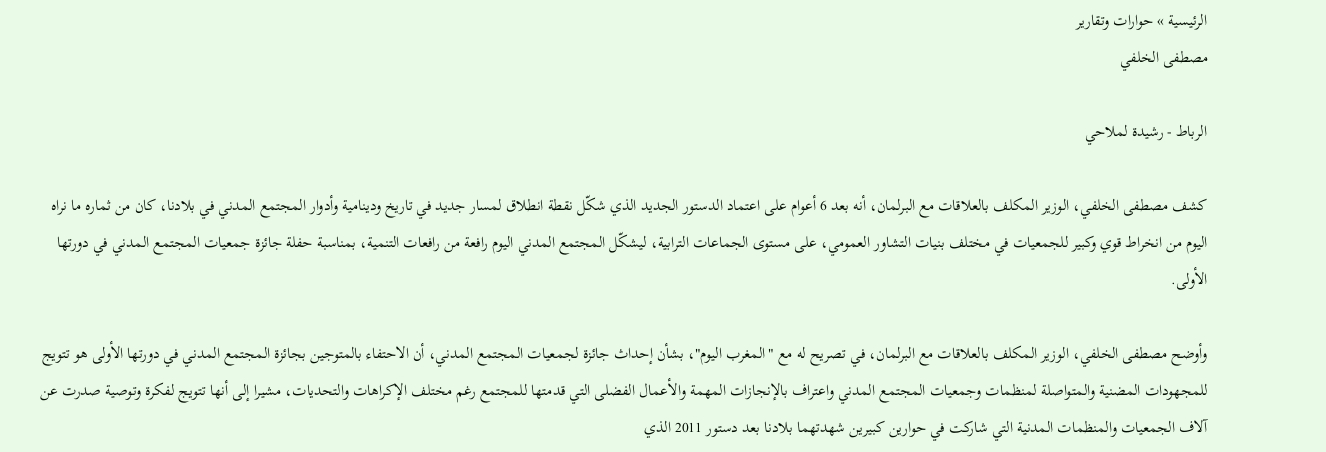الرئيسية » حوارات وتقارير
مصطفى الخلفي

الرباط - رشيدة لملاحي

كشف مصطفى الخلفي، الوزير المكلف بالعلاقات مع البرلمان، أنه بعد 6 أعوام على اعتماد الدستور الجديد الذي شكّل نقطة انطلاق لمسار جديد في تاريخ ودينامية وأدوار المجتمع المدني في بلادنا، كان من ثماره ما نراه اليوم من انخراط قوي وكبير للجمعيات في مختلف بنيات التشاور العمومي، على مستوى الجماعات الترابية، ليشكّل المجتمع المدني اليوم رافعة من رافعات التنمية، بمناسبة حفلة جائزة جمعيات المجتمع المدني في دورتها الأولى.

وأوضح مصطفى الخلفي، الوزير المكلف بالعلاقات مع البرلمان، في تصريح له مع "المغرب اليوم"، بشأن إحداث جائزة لجمعيات المجتمع المدني، أن الاحتفاء بالمتوجين بجائزة المجتمع المدني في دورتها الأولى هو تتويج للمجهودات المضنية والمتواصلة لمنظمات وجمعيات المجتمع المدني واعتراف بالإنجازات المهمة والأعمال الفضلى التي قدمتها للمجتمع رغم مختلف الإكراهات والتحديات، مشيرا إلى أنها تتويج لفكرة وتوصية صدرت عن آلاف الجمعيات والمنظمات المدنية التي شاركت في حوارين كبيرين شهدتهما بلادنا بعد دستور 2011 الذي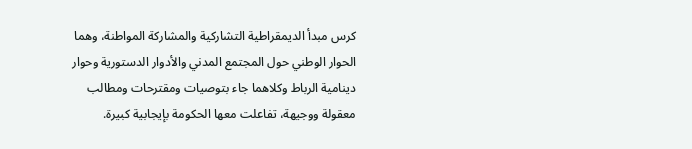كرس مبدأ الديمقراطية التشاركية والمشاركة المواطنة، وهما الحوار الوطني حول المجتمع المدني والأدوار الدستورية وحوار دينامية الرباط وكلاهما جاء بتوصيات ومقترحات ومطالب معقولة ووجيهة، تفاعلت معها الحكومة بإيجابية كبيرة.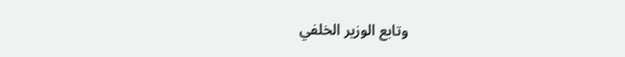وتابع الوزير الخلفي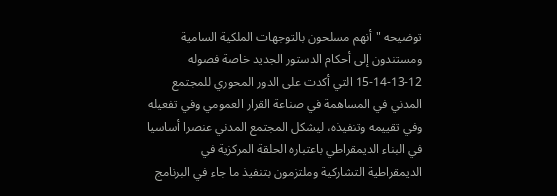توضيحه "أنهم مسلحون بالتوجهات الملكية السامية ومستندون إلى أحكام الدستور الجديد خاصة فصوله 12-13-14-15 التي أكدت على الدور المحوري للمجتمع المدني في المساهمة في صناعة القرار العمومي وفي تفعيله وفي تقييمه وتنفيذه، ليشكل المجتمع المدني عنصرا أساسيا في البناء الديمقراطي باعتباره الحلقة المركزية في الديمقراطية التشاركية وملتزمون بتنفيذ ما جاء في البرنامج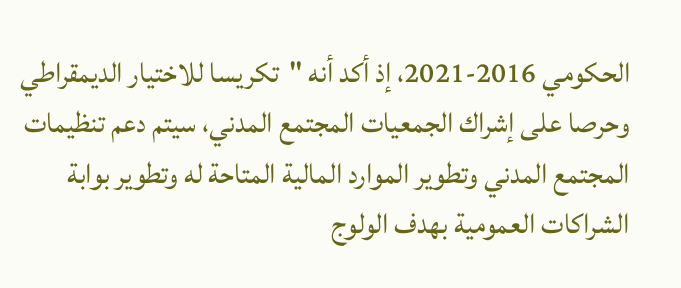الحكومي 2016-2021، إذ أكد أنه "تكريسا للاختيار الديمقراطي وحرصا على إشراك الجمعيات المجتمع المدني، سيتم دعم تنظيمات المجتمع المدني وتطوير الموارد المالية المتاحة له وتطوير بوابة الشراكات العمومية بهدف الولوج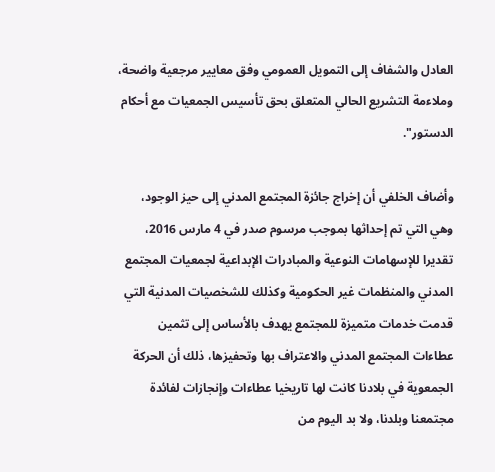العادل والشفاف إلى التمويل العمومي وفق معايير مرجعية واضحة، وملاءمة التشريع الحالي المتعلق بحق تأسيس الجمعيات مع أحكام الدستور".

وأضاف الخلفي أن إخراج جائزة المجتمع المدني إلى حيز الوجود، وهي التي تم إحداثها بموجب مرسوم صدر في 4 مارس 2016، تقديرا للإسهامات النوعية والمبادرات الإبداعية لجمعيات المجتمع المدني والمنظمات غير الحكومية وكذلك للشخصيات المدنية التي قدمت خدمات متميزة للمجتمع يهدف بالأساس إلى تثمين عطاءات المجتمع المدني والاعتراف بها وتحفيزها، ذلك أن الحركة الجمعوية في بلادنا كانت لها تاريخيا عطاءات وإنجازات لفائدة مجتمعنا وبلدنا، ولا بد اليوم من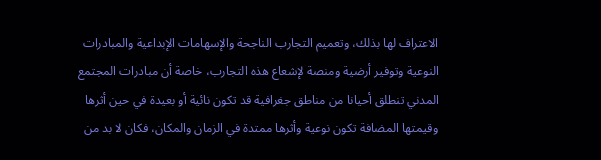الاعتراف لها بذلك، وتعميم التجارب الناجحة والإسهامات الإبداعية والمبادرات النوعية وتوفير أرضية ومنصة لإشعاع هذه التجارب، خاصة أن مبادرات المجتمع المدني تنطلق أحيانا من مناطق جغرافية قد تكون نائية أو بعيدة في حين أثرها وقيمتها المضافة تكون نوعية وأثرها ممتدة في الزمان والمكان، فكان لا بد من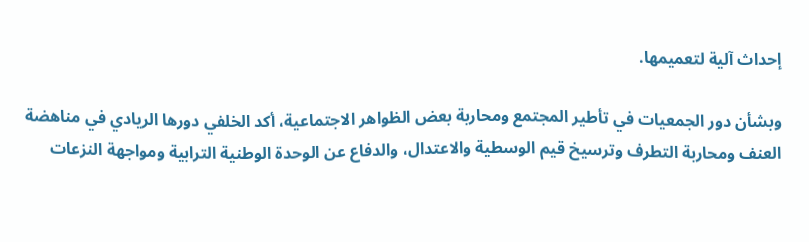إحداث آلية لتعميمها.

وبشأن دور الجمعيات في تأطير المجتمع ومحاربة بعض الظواهر الاجتماعية، أكد الخلفي دورها الريادي في مناهضة العنف ومحاربة التطرف وترسيخ قيم الوسطية والاعتدال، والدفاع عن الوحدة الوطنية الترابية ومواجهة النزعات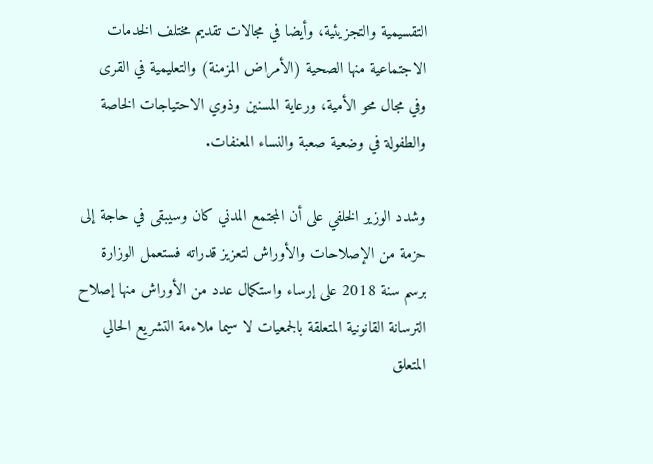التقسيمية والتجزيئية، وأيضا في مجالات تقديم مختلف الخدمات الاجتماعية منها الصحية (الأمراض المزمنة) والتعليمية في القرى وفي مجال محو الأمية، ورعاية المسنين وذوي الاحتياجات الخاصة والطفولة في وضعية صعبة والنساء المعنفات.

وشدد الوزير الخلفي على أن المجتمع المدني كان وسيبقى في حاجة إلى حزمة من الإصلاحات والأوراش لتعزيز قدراته فستعمل الوزارة برسم سنة 2018 على إرساء واستكمال عدد من الأوراش منها إصلاح الترسانة القانونية المتعلقة بالجمعيات لا سيما ملاءمة التشريع الحالي المتعلق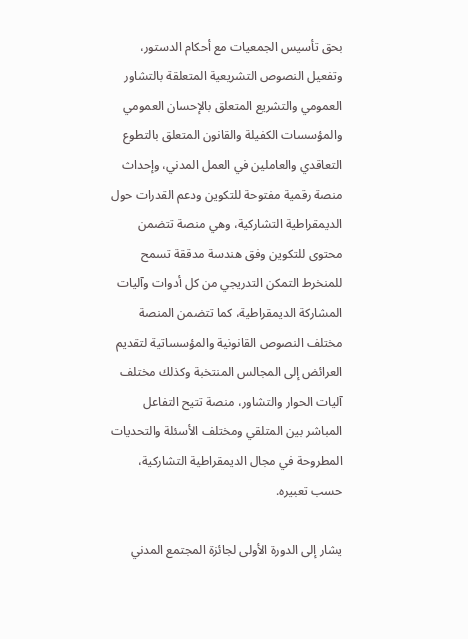بحق تأسيس الجمعيات مع أحكام الدستور، وتفعيل النصوص التشريعية المتعلقة بالتشاور العمومي والتشريع المتعلق بالإحسان العمومي والمؤسسات الكفيلة والقانون المتعلق بالتطوع التعاقدي والعاملين في العمل المدني، وإحداث منصة رقمية مفتوحة للتكوين ودعم القدرات حول الديمقراطية التشاركية، وهي منصة تتضمن محتوى للتكوين وفق هندسة مدققة تسمح للمنخرط التمكن التدريجي من كل أدوات وآليات المشاركة الديمقراطية، كما تتضمن المنصة مختلف النصوص القانونية والمؤسساتية لتقديم العرائض إلى المجالس المنتخبة وكذلك مختلف آليات الحوار والتشاور، منصة تتيح التفاعل المباشر بين المتلقي ومختلف الأسئلة والتحديات المطروحة في مجال الديمقراطية التشاركية، حسب تعبيره.

يشار إلى الدورة الأولى لجائزة المجتمع المدني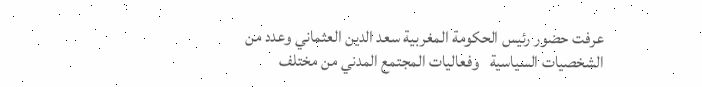عرفت حضور رئيس الحكومة المغربية سعد الدين العثماني وعدد من الشخصيات السياسية   وفعاليات المجتمع المدني من مختلف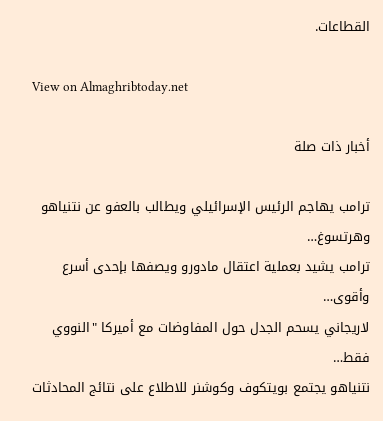القطاعات.

View on Almaghribtoday.net

أخبار ذات صلة

ترامب يهاجم الرئيس الإسرائيلي ويطالب بالعفو عن نتنياهو وهرتسوغ…
ترامب يشيد بعملية اعتقال مادورو ويصفها بإحدى أسرع وأقوى…
لاريجاني يسحم الجدل حول المفاوضات مع أميركا "النووي فقط…
نتنياهو يجتمع بويتكوف وكوشنر للاطلاع على نتائج المحادثات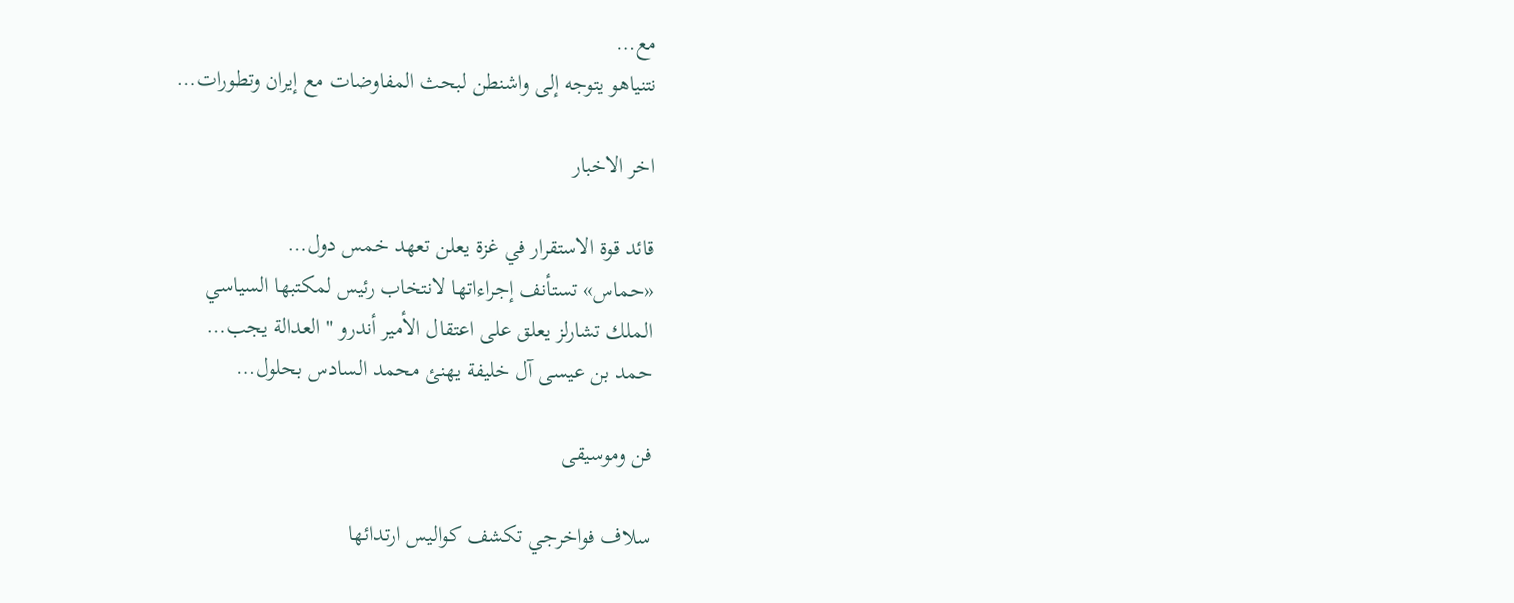مع…
نتنياهو يتوجه إلى واشنطن لبحث المفاوضات مع إيران وتطورات…

اخر الاخبار

قائد قوة الاستقرار في غزة يعلن تعهد خمس دول…
«حماس» تستأنف إجراءاتها لانتخاب رئيس لمكتبها السياسي
الملك تشارلز يعلق على اعتقال الأمير أندرو "العدالة يجب…
حمد بن عيسى آل خليفة يهنئ محمد السادس بحلول…

فن وموسيقى

سلاف فواخرجي تكشف كواليس ارتدائها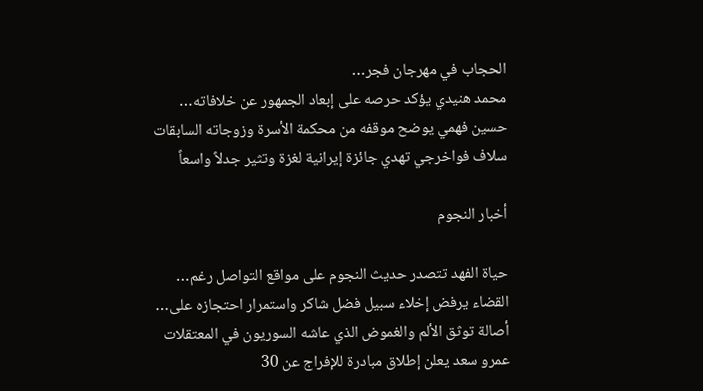الحجاب في مهرجان فجر…
محمد هنيدي يؤكد حرصه على إبعاد الجمهور عن خلافاته…
حسين فهمي يوضح موقفه من محكمة الأسرة وزوجاته السابقات
سلاف فواخرجي تهدي جائزة إيرانية لغزة وتثير جدلاً واسعاً

أخبار النجوم

حياة الفهد تتصدر حديث النجوم على مواقع التواصل رغم…
القضاء يرفض إخلاء سبيل فضل شاكر واستمرار احتجازه على…
أصالة توثق الألم والغموض الذي عاشه السوريون في المعتقلات
عمرو سعد يعلن إطلاق مبادرة للإفراج عن 30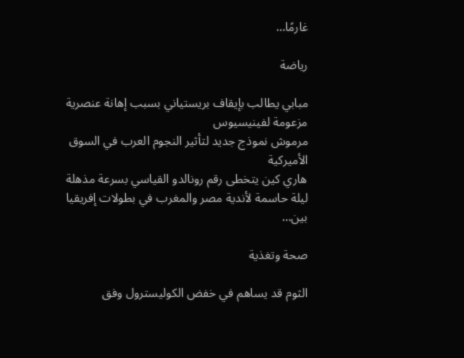غارمًا…

رياضة

مبابي يطالب بإيقاف بريستياني بسبب إهانة عنصرية مزعومة لفينيسيوس
مرموش نموذج جديد لتأثير النجوم العرب في السوق الأميركية
هاري كين يتخطى رقم رونالدو القياسي بسرعة مذهلة
ليلة حاسمة لأندية مصر والمغرب في بطولات إفريقيا بين…

صحة وتغذية

الثوم قد يساهم في خفض الكوليسترول وفق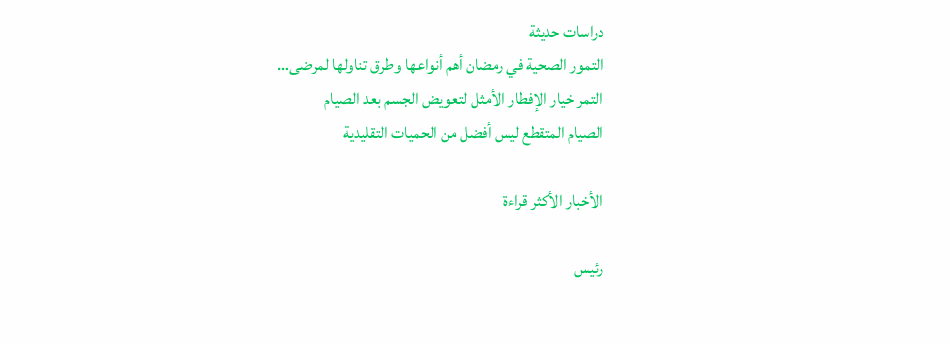دراسات حديثة
التمور الصحية في رمضان أهم أنواعها وطرق تناولها لمرضى…
التمر خيار الإفطار الأمثل لتعويض الجسم بعد الصيام
الصيام المتقطع ليس أفضل من الحميات التقليدية

الأخبار الأكثر قراءة

رئيس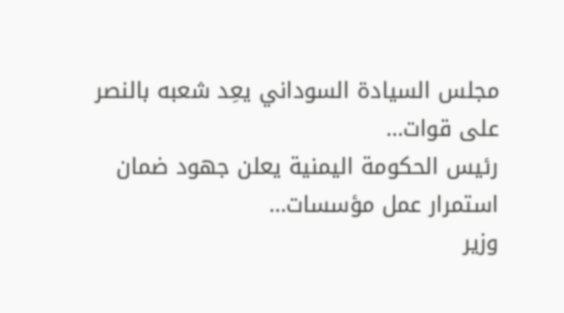مجلس السيادة السوداني يعِد شعبه بالنصر على قوات…
رئيس الحكومة اليمنية يعلن جهود ضمان استمرار عمل مؤسسات…
وزير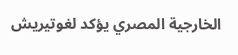الخارجية المصري يؤكد لغوتيريش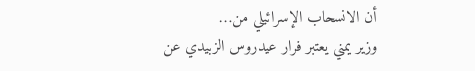أن الانسحاب الإسرائيلي من…
وزير يمني يعتبر فرار عيدروس الزبيدي عن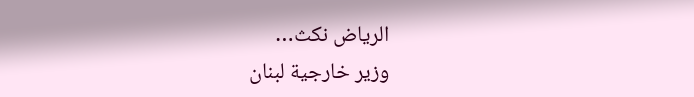الرياض نكث…
وزير خارجية لبنان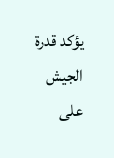يؤكد قدرة الجيش على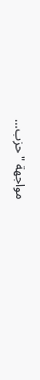مواجهة "حزب…